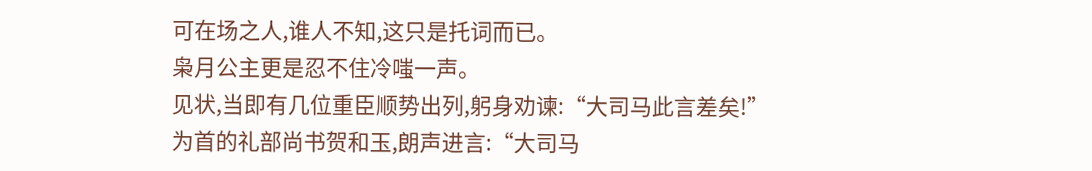可在场之人,谁人不知,这只是托词而已。
枭月公主更是忍不住冷嗤一声。
见状,当即有几位重臣顺势出列,躬身劝谏:“大司马此言差矣!”
为首的礼部尚书贺和玉,朗声进言:“大司马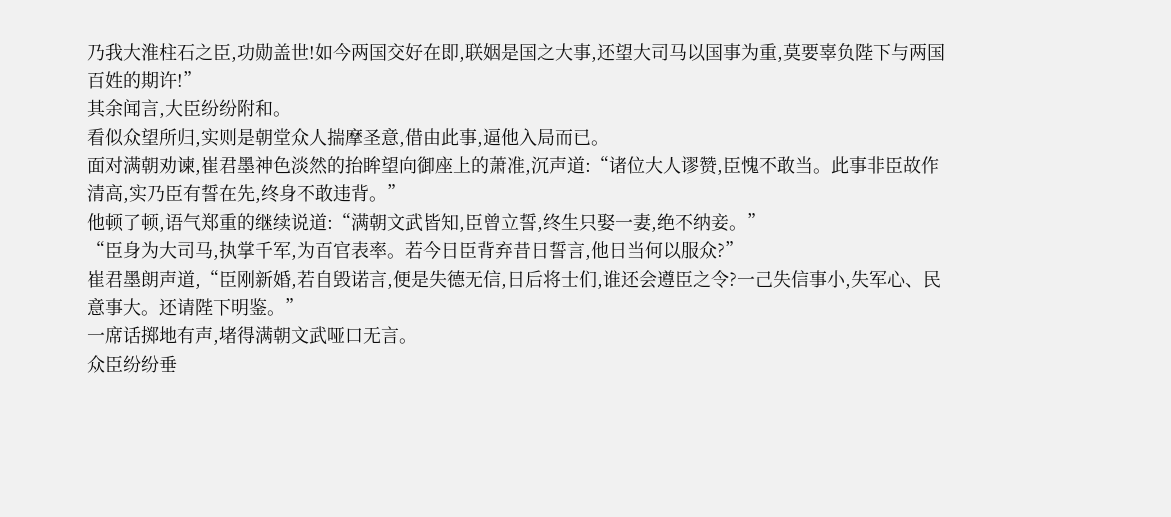乃我大淮柱石之臣,功勋盖世!如今两国交好在即,联姻是国之大事,还望大司马以国事为重,莫要辜负陛下与两国百姓的期许!”
其余闻言,大臣纷纷附和。
看似众望所归,实则是朝堂众人揣摩圣意,借由此事,逼他入局而已。
面对满朝劝谏,崔君墨神色淡然的抬眸望向御座上的萧准,沉声道:“诸位大人谬赞,臣愧不敢当。此事非臣故作清高,实乃臣有誓在先,终身不敢违背。”
他顿了顿,语气郑重的继续说道:“满朝文武皆知,臣曾立誓,终生只娶一妻,绝不纳妾。”
“臣身为大司马,执掌千军,为百官表率。若今日臣背弃昔日誓言,他日当何以服众?”
崔君墨朗声道,“臣刚新婚,若自毁诺言,便是失德无信,日后将士们,谁还会遵臣之令?一己失信事小,失军心、民意事大。还请陛下明鉴。”
一席话掷地有声,堵得满朝文武哑口无言。
众臣纷纷垂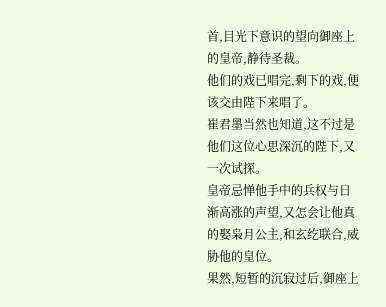首,目光下意识的望向御座上的皇帝,静待圣裁。
他们的戏已唱完,剩下的戏,便该交由陛下来唱了。
崔君墨当然也知道,这不过是他们这位心思深沉的陛下,又一次试探。
皇帝忌惮他手中的兵权与日渐高涨的声望,又怎会让他真的娶枭月公主,和玄纥联合,威胁他的皇位。
果然,短暂的沉寂过后,御座上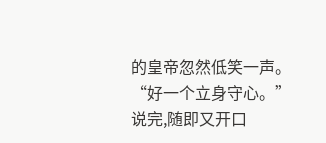的皇帝忽然低笑一声。
“好一个立身守心。”
说完,随即又开口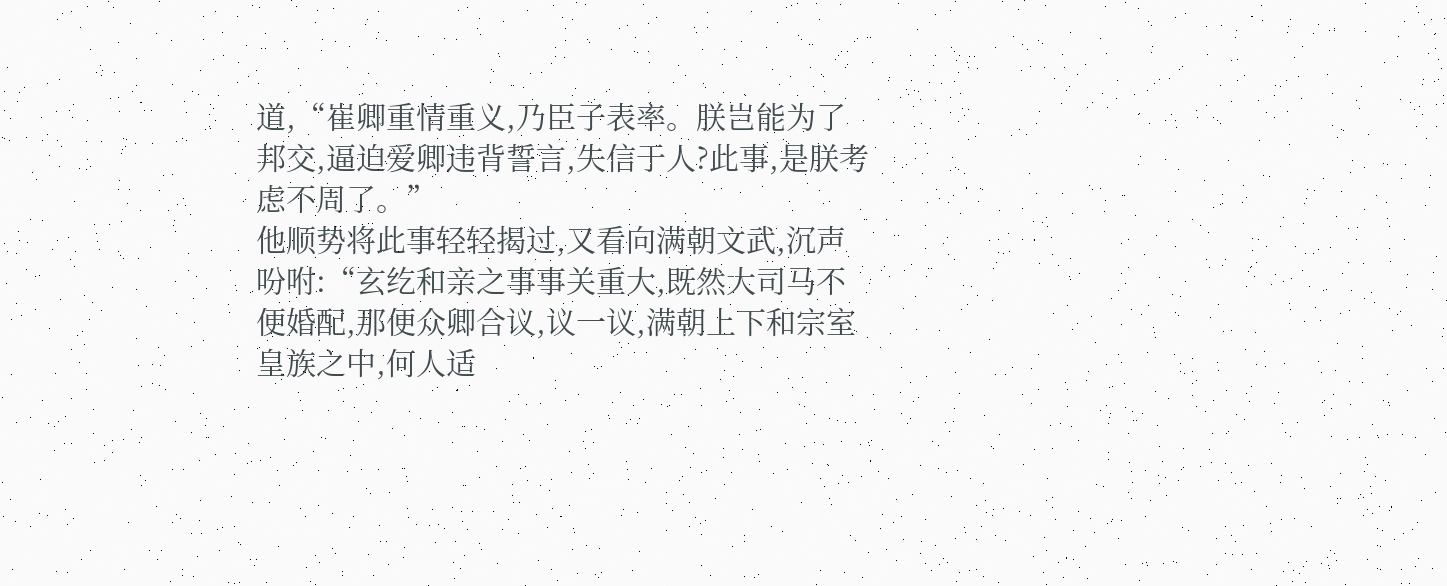道,“崔卿重情重义,乃臣子表率。朕岂能为了邦交,逼迫爱卿违背誓言,失信于人?此事,是朕考虑不周了。”
他顺势将此事轻轻揭过,又看向满朝文武,沉声吩咐:“玄纥和亲之事事关重大,既然大司马不便婚配,那便众卿合议,议一议,满朝上下和宗室皇族之中,何人适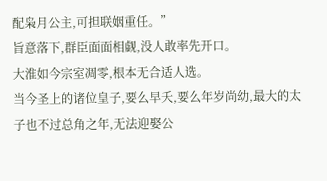配枭月公主,可担联姻重任。”
旨意落下,群臣面面相觑,没人敢率先开口。
大淮如今宗室凋零,根本无合适人选。
当今圣上的诸位皇子,要么早夭,要么年岁尚幼,最大的太子也不过总角之年,无法迎娶公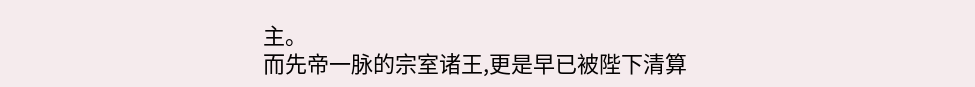主。
而先帝一脉的宗室诸王,更是早已被陛下清算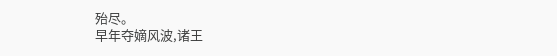殆尽。
早年夺嫡风波,诸王